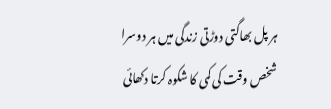ہر پل بھاگتی دوڑتی زندگی میں ہر دوسرا شخص وقت کی کمی کا شکوہ کرتا دکھائی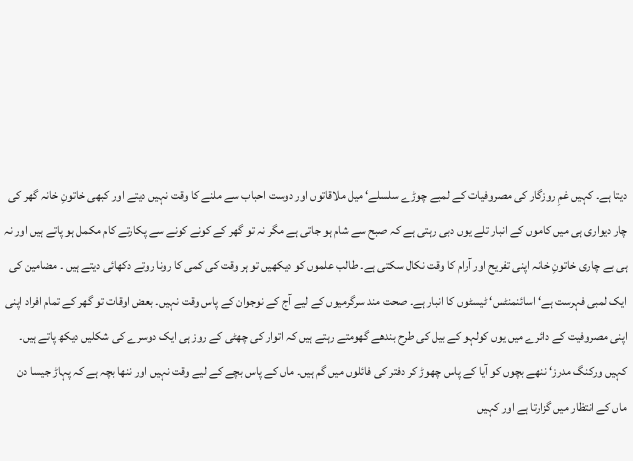دیتا ہے۔ کہیں غمِ روزگار کی مصروفیات کے لمبے چوڑے سلسلے‘ میل ملاقاتوں اور دوست احباب سے ملنے کا وقت نہیں دیتے اور کبھی خاتونِ خانہ گھر کی چار دیواری ہی میں کاموں کے انبار تلے یوں دبی رہتی ہے کہ صبح سے شام ہو جاتی ہے مگر نہ تو گھر کے کونے کونے سے پکارتے کام مکمل ہو پاتے ہیں اور نہ ہی بے چاری خاتونِ خانہ اپنی تفریح اور آرام کا وقت نکال سکتی ہے۔ طالب علموں کو دیکھیں تو ہر وقت کی کمی کا رونا روتے دکھائی دیتے ہیں ۔ مضامین کی ایک لمبی فہرست ہے‘ اسائنمنٹس‘ ٹیسٹوں کا انبار ہے۔ صحت مند سرگرمیوں کے لیے آج کے نوجوان کے پاس وقت نہیں۔ بعض اوقات تو گھر کے تمام افراد اپنی اپنی مصروفیت کے دائرے میں یوں کولہو کے بیل کی طرح بندھے گھومتے رہتے ہیں کہ اتوار کی چھٹی کے روز ہی ایک دوسرے کی شکلیں دیکھ پاتے ہیں۔ کہیں ورکنگ مدرز‘ ننھے بچوں کو آیا کے پاس چھوڑ کر دفتر کی فائلوں میں گم ہیں۔ ماں کے پاس بچے کے لیے وقت نہیں اور ننھا بچہ ہے کہ پہاڑ جیسا دن ماں کے انتظار میں گزارتا ہے اور کہیں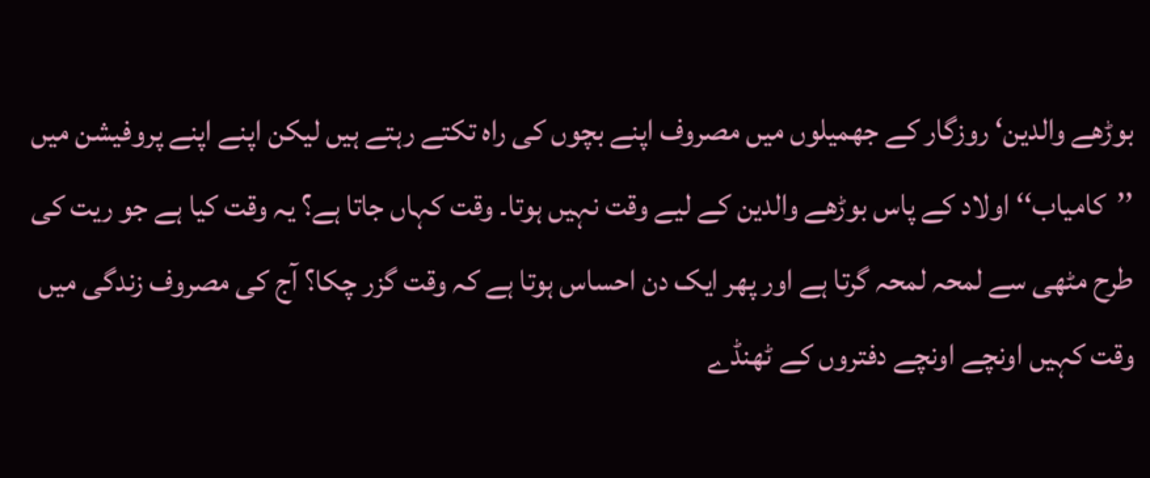بوڑھے والدین‘ روزگار کے جھمیلوں میں مصروف اپنے بچوں کی راہ تکتے رہتے ہیں لیکن اپنے اپنے پروفیشن میں ’’کامیاب‘‘ اولاد کے پاس بوڑھے والدین کے لیے وقت نہیں ہوتا۔ وقت کہاں جاتا ہے؟ یہ وقت کیا ہے جو ریت کی طرح مٹھی سے لمحہ لمحہ گرتا ہے اور پھر ایک دن احساس ہوتا ہے کہ وقت گزر چکا؟ آج کی مصروف زندگی میں وقت کہیں اونچے اونچے دفتروں کے ٹھنڈے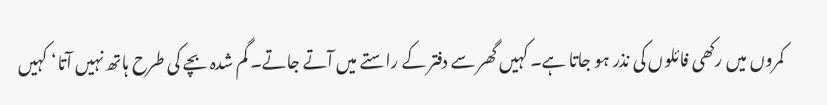کمروں میں رکھی فائلوں کی نذر ہو جاتا ہے۔ کہیں گھر سے دفتر کے راستے میں آتے جاتے۔ گم شدہ بچے کی طرح ہاتھ نہیں آتا‘ کہیں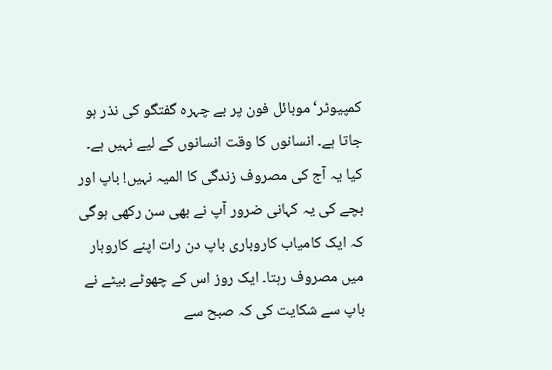کمپیوٹر‘ موبائل فون پر بے چہرہ گفتگو کی نذر ہو جاتا ہے۔ انسانوں کا وقت انسانوں کے لیے نہیں ہے۔ کیا یہ آج کی مصروف زندگی کا المیہ نہیں! باپ اور بچے کی یہ کہانی ضرور آپ نے بھی سن رکھی ہوگی کہ ایک کامیاب کاروباری باپ دن رات اپنے کاروبار میں مصروف رہتا۔ ایک روز اس کے چھوٹے بیٹے نے باپ سے شکایت کی کہ صبح سے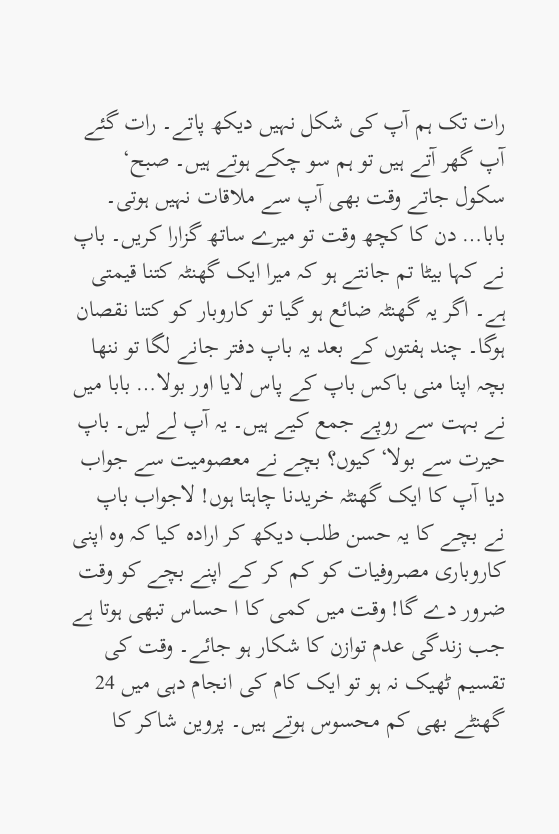رات تک ہم آپ کی شکل نہیں دیکھ پاتے۔ رات گئے آپ گھر آتے ہیں تو ہم سو چکے ہوتے ہیں۔ صبح‘ سکول جاتے وقت بھی آپ سے ملاقات نہیں ہوتی۔ بابا… دن کا کچھ وقت تو میرے ساتھ گزارا کریں۔ باپ نے کہا بیٹا تم جانتے ہو کہ میرا ایک گھنٹہ کتنا قیمتی ہے۔ اگر یہ گھنٹہ ضائع ہو گیا تو کاروبار کو کتنا نقصان ہوگا۔ چند ہفتوں کے بعد یہ باپ دفتر جانے لگا تو ننھا بچہ اپنا منی باکس باپ کے پاس لایا اور بولا… بابا میں نے بہت سے روپے جمع کیے ہیں۔ یہ آپ لے لیں۔ باپ حیرت سے بولا‘ کیوں؟ بچے نے معصومیت سے جواب دیا آپ کا ایک گھنٹہ خریدنا چاہتا ہوں! لاجواب باپ نے بچے کا یہ حسن طلب دیکھ کر ارادہ کیا کہ وہ اپنی کاروباری مصروفیات کو کم کر کے اپنے بچے کو وقت ضرور دے گا! وقت میں کمی کا ا حساس تبھی ہوتا ہے جب زندگی عدم توازن کا شکار ہو جائے۔ وقت کی تقسیم ٹھیک نہ ہو تو ایک کام کی انجام دہی میں 24 گھنٹے بھی کم محسوس ہوتے ہیں۔ پروین شاکر کا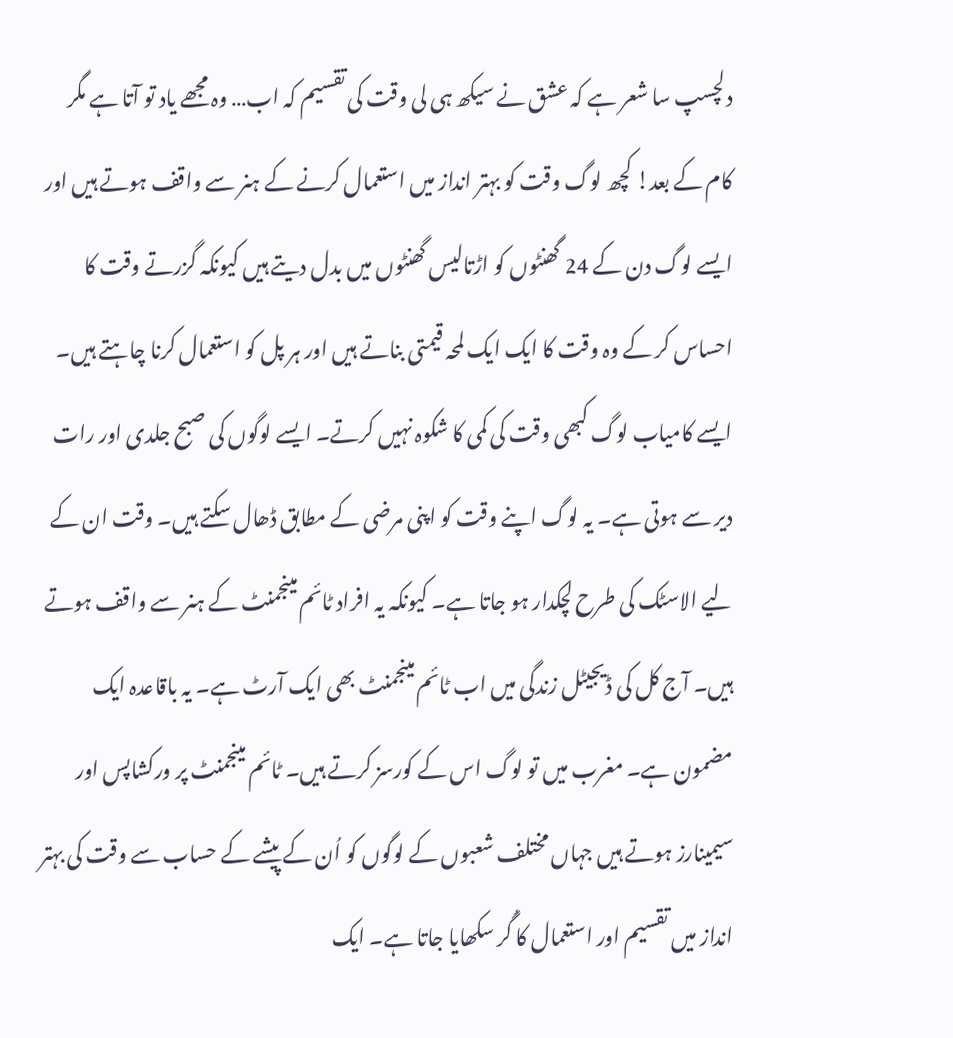دلچسپ سا شعر ہے کہ عشق نے سیکھ ہی لی وقت کی تقسیم کہ اب… وہ مجھے یاد تو آتا ہے مگر کام کے بعد! کچھ لوگ وقت کو بہتر انداز میں استعمال کرنے کے ہنر سے واقف ہوتے ہیں اور ایسے لوگ دن کے 24 گھنٹوں کو اڑتالیس گھنٹوں میں بدل دیتے ہیں کیونکہ گزرتے وقت کا احساس کر کے وہ وقت کا ایک ایک لمحہ قیمتی بناتے ہیں اور ہر پل کو استعمال کرنا چاہتے ہیں۔ ایسے کامیاب لوگ کبھی وقت کی کمی کا شکوہ نہیں کرتے۔ ایسے لوگوں کی صبح جلدی اور رات دیر سے ہوتی ہے۔ یہ لوگ اپنے وقت کو اپنی مرضی کے مطابق ڈھال سکتے ہیں۔ وقت ان کے لیے الاسٹک کی طرح لچکدار ہو جاتا ہے۔ کیونکہ یہ افراد ٹائم مینجمنٹ کے ہنر سے واقف ہوتے ہیں۔ آج کل کی ڈیجیٹل زندگی میں اب ٹائم مینجمنٹ بھی ایک آرٹ ہے۔ یہ باقاعدہ ایک مضمون ہے۔ مغرب میں تو لوگ اس کے کورسز کرتے ہیں۔ ٹائم مینجمنٹ پر ورکشاپس اور سیمینارز ہوتے ہیں جہاں مختلف شعبوں کے لوگوں کو اُن کے پیشے کے حساب سے وقت کی بہتر انداز میں تقسیم اور استعمال کا گُر سکھایا جاتا ہے۔ ایک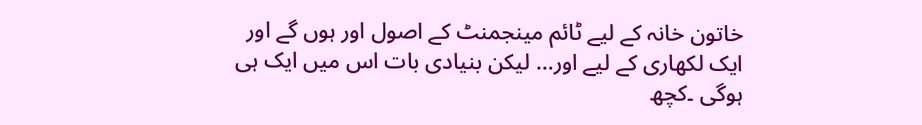خاتون خانہ کے لیے ٹائم مینجمنٹ کے اصول اور ہوں گے اور ایک لکھاری کے لیے اور… لیکن بنیادی بات اس میں ایک ہی ہوگی ۔کچھ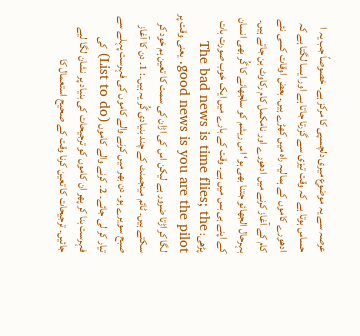عرصہ سے یہ موضوع میری دلچسپی کا مرکز ہے۔ خصوصاً جب یہ ا حساس ہوتا ہے کہ وقت تیزی سے گزرتا جاتا ہے اور ایسا لگتا ہے کہ ادھورے کاموں کے ہمالیہ راہ میں کھڑے ہیں۔ بعض اوقات کسی نئے کام کے آغاز کرنے میں ادھورے اور نامکمل کام رکاوٹ بن جاتے ہیں۔ بہرحال الجھائو جتنا بھی ہو‘ اس ریشم کو سلجھانے کا گُر بھی انسان کے اپنے ہی بس میں ہے۔ وقت کے بارے میں ایک خوب صورت بات پڑھی: The bad news is time flies; the good news is you are the pilot. یعنی وقت پر لگا کر اڑتا ضرور ہے لیکن اس کی اڑان کی سمت کا تعین ہم خود کر سکتے ہیں۔ ٹائم مینجمنٹ کے چند بنیادی گُر یہ ہیں۔: 1۔ دن کا آغاز صبح سویرے ہو۔ دن بھر میں کرنے والے کاموں کی فہرست پہلے سے تیار کر لی جائے۔ 2۔ کرنے والے کاموں (List to do) کی فہرست بنا کر پھر ان کاموں کو ترجیحات کی بنیاد پر نشان لگا لیے جائیں۔ ترجیحات کا تعین کرنا وقت کے صحیح استعمال کا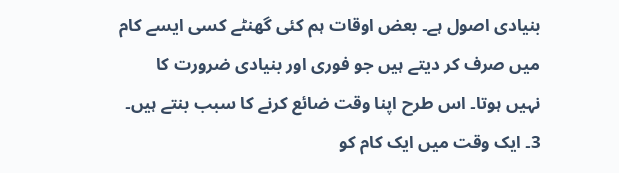بنیادی اصول ہے۔ بعض اوقات ہم کئی گھنٹے کسی ایسے کام میں صرف کر دیتے ہیں جو فوری اور بنیادی ضرورت کا نہیں ہوتا۔ اس طرح اپنا وقت ضائع کرنے کا سبب بنتے ہیں۔ 3۔ ایک وقت میں ایک کام کو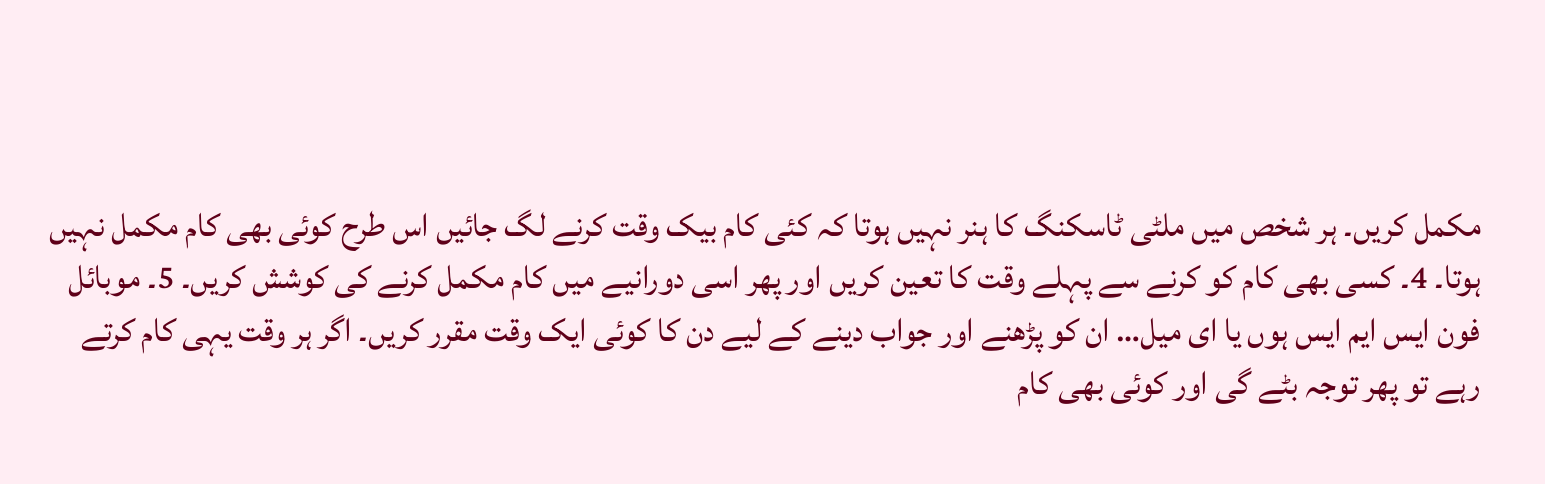مکمل کریں۔ ہر شخص میں ملٹی ٹاسکنگ کا ہنر نہیں ہوتا کہ کئی کام بیک وقت کرنے لگ جائیں اس طرح کوئی بھی کام مکمل نہیں ہوتا۔ 4۔ کسی بھی کام کو کرنے سے پہلے وقت کا تعین کریں اور پھر اسی دورانیے میں کام مکمل کرنے کی کوشش کریں۔ 5۔ موبائل فون ایس ایم ایس ہوں یا ای میل… ان کو پڑھنے اور جواب دینے کے لیے دن کا کوئی ایک وقت مقرر کریں۔ اگر ہر وقت یہی کام کرتے رہے تو پھر توجہ بٹے گی اور کوئی بھی کام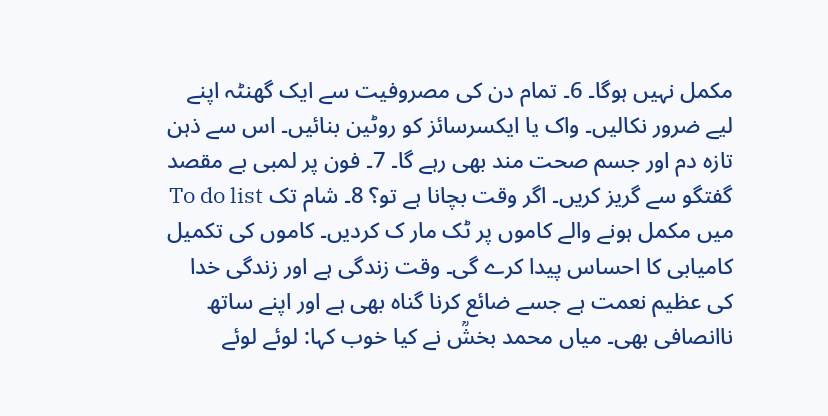مکمل نہیں ہوگا۔ 6۔ تمام دن کی مصروفیت سے ایک گھنٹہ اپنے لیے ضرور نکالیں۔ واک یا ایکسرسائز کو روٹین بنائیں۔ اس سے ذہن تازہ دم اور جسم صحت مند بھی رہے گا۔ 7۔ فون پر لمبی بے مقصد گفتگو سے گریز کریں۔ اگر وقت بچانا ہے تو؟ 8۔ شام تک To do list میں مکمل ہونے والے کاموں پر ٹک مار ک کردیں۔ کاموں کی تکمیل کامیابی کا احساس پیدا کرے گی۔ وقت زندگی ہے اور زندگی خدا کی عظیم نعمت ہے جسے ضائع کرنا گناہ بھی ہے اور اپنے ساتھ ناانصافی بھی۔ میاں محمد بخشؒ نے کیا خوب کہا: لوئے لوئے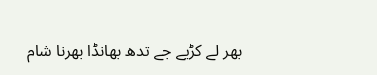بھر لے کڑیے جے تدھ بھانڈا بھرنا شام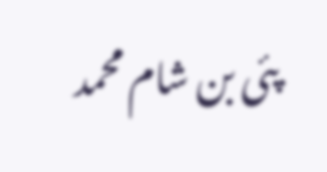پئی بن شام محمد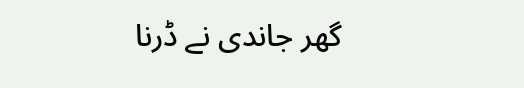گھر جاندی نے ڈرنا